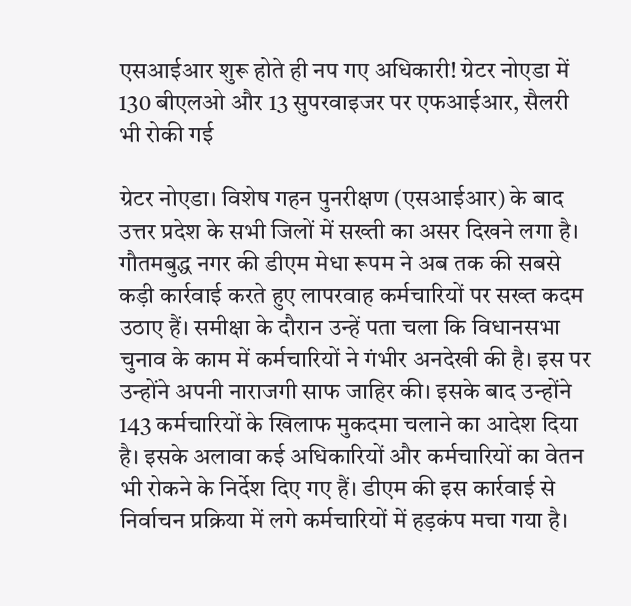एसआईआर शुरू होते ही नप गए अधिकारी! ग्रेटर नोएडा में 130 बीएलओ और 13 सुपरवाइजर पर एफआईआर, सैलरी भी रोकी गई

ग्रेटर नोएडा। विशेष गहन पुनरीक्षण (एसआईआर) के बाद उत्तर प्रदेश के सभी जिलों में सख्ती का असर दिखने लगा है। गौतमबुद्ध नगर की डीएम मेधा रूपम ने अब तक की सबसे कड़ी कार्रवाई करते हुए लापरवाह कर्मचारियों पर सख्त कदम उठाए हैं। समीक्षा के दौरान उन्हें पता चला कि विधानसभा चुनाव के काम में कर्मचारियों ने गंभीर अनदेखी की है। इस पर उन्होंने अपनी नाराजगी साफ जाहिर की। इसके बाद उन्होंने 143 कर्मचारियों के खिलाफ मुकदमा चलाने का आदेश दिया है। इसके अलावा कई अधिकारियों और कर्मचारियों का वेतन भी रोकने के निर्देश दिए गए हैं। डीएम की इस कार्रवाई से निर्वाचन प्रक्रिया में लगे कर्मचारियों में हड़कंप मचा गया है।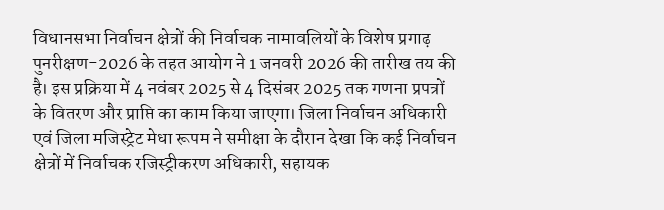विधानसभा निर्वाचन क्षेत्रों की निर्वाचक नामावलियों के विशेष प्रगाढ़ पुनरीक्षण-2026 के तहत आयोग ने 1 जनवरी 2026 की तारीख तय की है। इस प्रक्रिया में 4 नवंबर 2025 से 4 दिसंबर 2025 तक गणना प्रपत्रों के वितरण और प्राप्ति का काम किया जाएगा। जिला निर्वाचन अधिकारी एवं जिला मजिस्ट्रेट मेधा रूपम ने समीक्षा के दौरान देखा कि कई निर्वाचन क्षेत्रों में निर्वाचक रजिस्ट्रीकरण अधिकारी, सहायक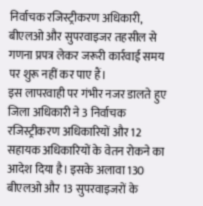निर्वाचक रजिस्ट्रीकरण अधिकारी, बीएलओ और सुपरवाइजर तहसील से गणना प्रपत्र लेकर जरूरी कार्रवाई समय पर शुरू नहीं कर पाए हैं।
इस लापरवाही पर गंभीर नजर डालते हुए जिला अधिकारी ने 3 निर्वाचक रजिस्ट्रीकरण अधिकारियों और 12 सहायक अधिकारियों के वेतन रोकने का आदेश दिया है। इसके अलावा 130 बीएलओ और 13 सुपरवाइजरों के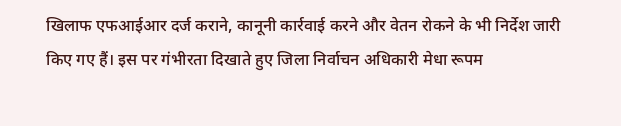खिलाफ एफआईआर दर्ज कराने, कानूनी कार्रवाई करने और वेतन रोकने के भी निर्देश जारी किए गए हैं। इस पर गंभीरता दिखाते हुए जिला निर्वाचन अधिकारी मेधा रूपम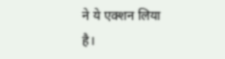ने ये एक्शन लिया है।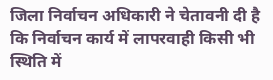जिला निर्वाचन अधिकारी ने चेतावनी दी है कि निर्वाचन कार्य में लापरवाही किसी भी स्थिति में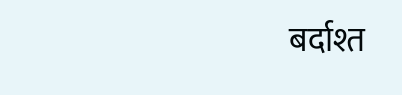बर्दाश्त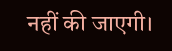नहीं की जाएगी।